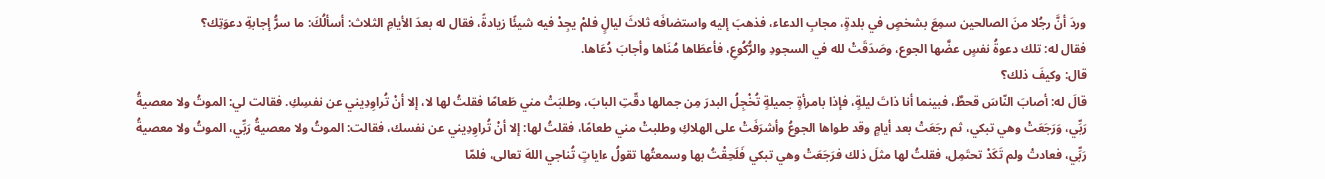وردَ أنَّ رجُلا منَ الصالحين سمِعَ بشخصٍ في بلدةٍ، مجابِ الدعاء، فذهبَ إليه واستضافَه ثلاثَ ليالٍ فلمْ يجِدْ فيه شيئًا زيادةً، فقال له بعدَ الأيامِ الثلاث: أسألُكَ: ما سرُّ إجابةِ دعوَتِك؟
فقال له: تلك دعوةُ نفسٍ عضَّها الجوع، وصَدَقَتْ لله في السجودِ والرُّكُوعِ، فأعطَاها مُنَاها وأجابَ دُعَاها.
قال: وكيفَ ذلك؟
قالَ له: أصابَ النّاسَ قحطٌ، فبينما أنا ذاتَ ليلةٍ، فإذا بامرأةٍ جميلةٍ تُخْجِلُ البدرَ مِن جمالها دقّتِ البابَ، وطلبَتْ مني طَعامًا فقلتُ لها لا، إلا أنْ تُراوِدِيني عن نفسِكِ. فقالت لي: الموتُ ولا معصيةُ رَبِّي، وَرَجَعَتْ وهي تبكي، ثم رجَعَتْ بعد أيامٍ وقد طواها الجوعُ وأشرَفَتْ على الهلاكِ وطلبتْ مني طعامًا، فقلتُ لها: إلا أنْ تُراوِدِيني عن نفسك، فقالت: الموتُ ولا معصيةُ رَبِّي، الموتُ ولا معصيةُ رَبِّي، فعادتْ ولم تَكَدْ تحتَمِل، فقلتُ لها مثلَ ذلك فرَجَعَتْ وهي تبكي فَلَحِقْتُ بها وسمعتُها تقولُ ءاياتٍ تُناجي اللهَ تعالى، فلمّا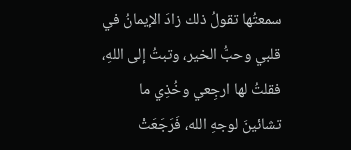سمعتُها تقولُ ذلك زادَ الإيمانُ في قلبي وحبُّ الخير، وتبتُ إلى اللهِ، فقلتُ لها ارجِعي وخُذِي ما تشائينَ لوجهِ الله، فَرَجَعَتْ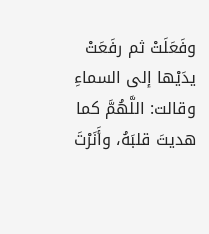وفَعَلَتْ ثم رفَعَتْ يدَيْها إلى السماءِ وقالت: اللَّهُمَّ كما هديتَ قلبَهُ، وأَنَرْتَ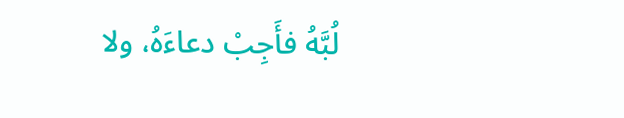لُبَّهُ فأَجِبْ دعاءَهُ، ولا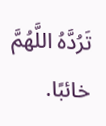تَرُدَّهُ اللَّهُمَّ خائبًا.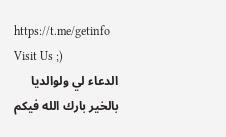https://t.me/getinfo
Visit Us ;)
الدعاء لي ولوالديا بالخير بارك الله فيكم